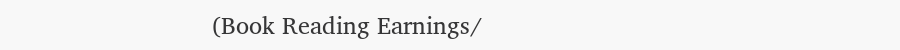(Book Reading Earnings/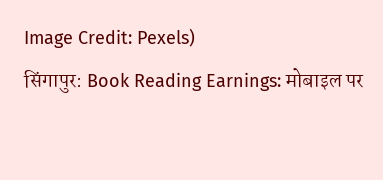Image Credit: Pexels)
सिंगापुर: Book Reading Earnings: मोबाइल पर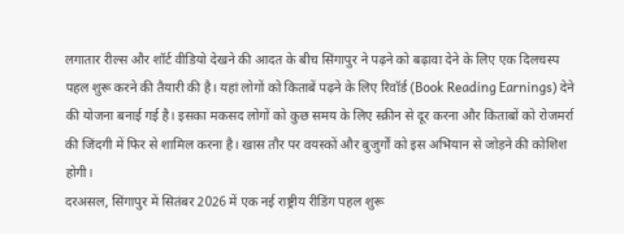लगातार रील्स और शॉर्ट वीडियो देखने की आदत के बीच सिंगापुर ने पढ़ने को बढ़ावा देने के लिए एक दिलचस्प पहल शुरू करने की तैयारी की है। यहां लोगों को किताबें पढ़ने के लिए रिवॉर्ड (Book Reading Earnings) देने की योजना बनाई गई है। इसका मकसद लोगों को कुछ समय के लिए स्क्रीन से दूर करना और किताबों को रोजमर्रा की जिंदगी में फिर से शामिल करना है। खास तौर पर वयस्कों और बुजुर्गों को इस अभियान से जोड़ने की कोशिश होगी।
दरअसल, सिंगापुर में सितंबर 2026 में एक नई राष्ट्रीय रीडिंग पहल शुरू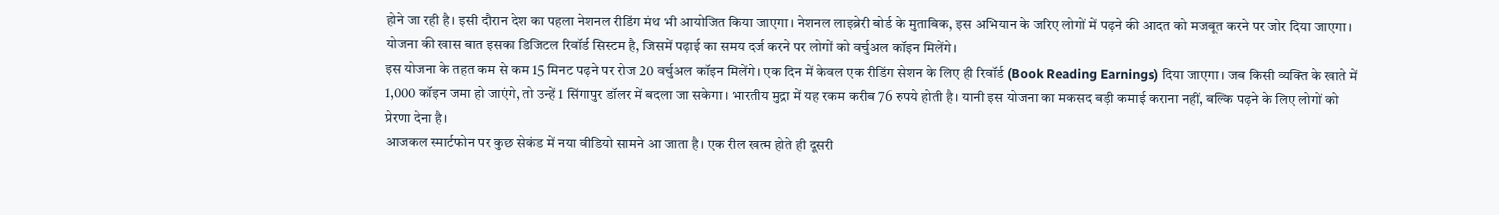होने जा रही है। इसी दौरान देश का पहला नेशनल रीडिंग मंथ भी आयोजित किया जाएगा। नेशनल लाइब्रेरी बोर्ड के मुताबिक, इस अभियान के जरिए लोगों में पढ़ने की आदत को मजबूत करने पर जोर दिया जाएगा। योजना की खास बात इसका डिजिटल रिवॉर्ड सिस्टम है, जिसमें पढ़ाई का समय दर्ज करने पर लोगों को वर्चुअल कॉइन मिलेंगे।
इस योजना के तहत कम से कम 15 मिनट पढ़ने पर रोज 20 वर्चुअल कॉइन मिलेंगे। एक दिन में केवल एक रीडिंग सेशन के लिए ही रिवॉर्ड (Book Reading Earnings) दिया जाएगा। जब किसी व्यक्ति के खाते में 1,000 कॉइन जमा हो जाएंगे, तो उन्हें 1 सिंगापुर डॉलर में बदला जा सकेगा। भारतीय मुद्रा में यह रकम करीब 76 रुपये होती है। यानी इस योजना का मकसद बड़ी कमाई कराना नहीं, बल्कि पढ़ने के लिए लोगों को प्रेरणा देना है।
आजकल स्मार्टफोन पर कुछ सेकंड में नया वीडियो सामने आ जाता है। एक रील खत्म होते ही दूसरी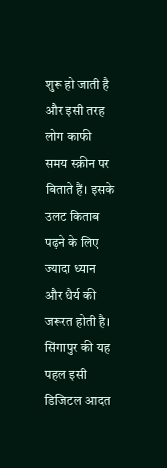शुरू हो जाती है और इसी तरह लोग काफी समय स्क्रीन पर बिताते हैं। इसके उलट किताब पढ़ने के लिए ज्यादा ध्यान और धैर्य की जरूरत होती है। सिंगापुर की यह पहल इसी डिजिटल आदत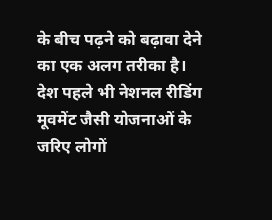के बीच पढ़ने को बढ़ावा देने का एक अलग तरीका है। देश पहले भी नेशनल रीडिंग मूवमेंट जैसी योजनाओं के जरिए लोगों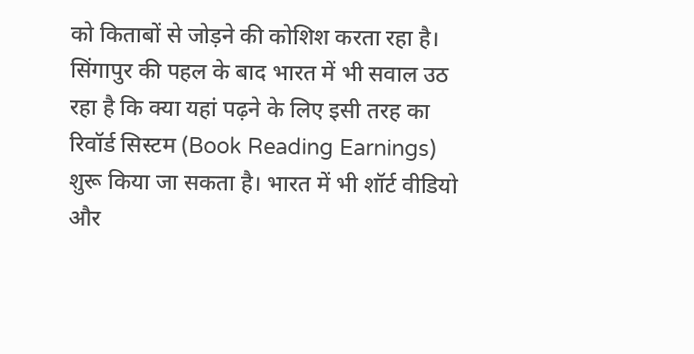को किताबों से जोड़ने की कोशिश करता रहा है।
सिंगापुर की पहल के बाद भारत में भी सवाल उठ रहा है कि क्या यहां पढ़ने के लिए इसी तरह का रिवॉर्ड सिस्टम (Book Reading Earnings) शुरू किया जा सकता है। भारत में भी शॉर्ट वीडियो और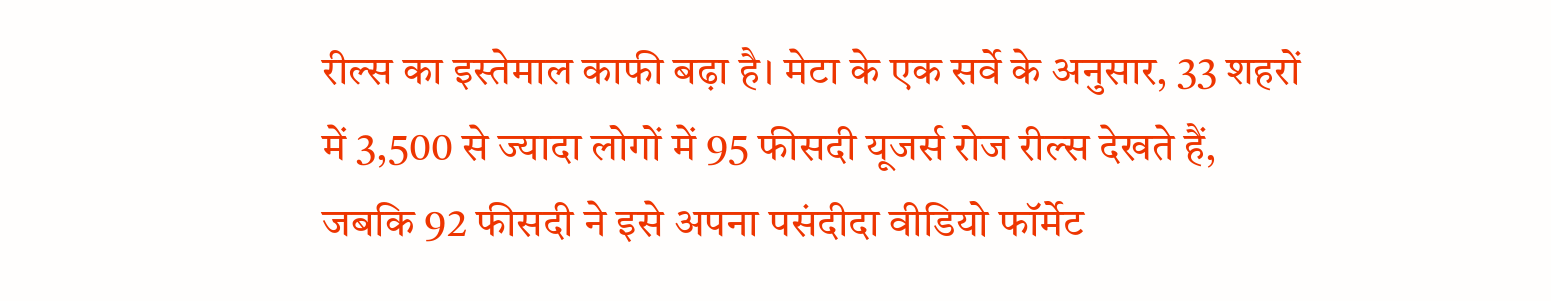रील्स का इस्तेमाल काफी बढ़ा है। मेटा के एक सर्वे के अनुसार, 33 शहरों में 3,500 से ज्यादा लोगों में 95 फीसदी यूजर्स रोज रील्स देखते हैं, जबकि 92 फीसदी ने इसे अपना पसंदीदा वीडियो फॉर्मेट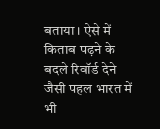बताया। ऐसे में किताब पढ़ने के बदले रिवॉर्ड देने जैसी पहल भारत में भी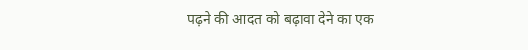पढ़ने की आदत को बढ़ावा देने का एक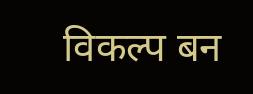विकल्प बन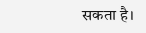सकता है।